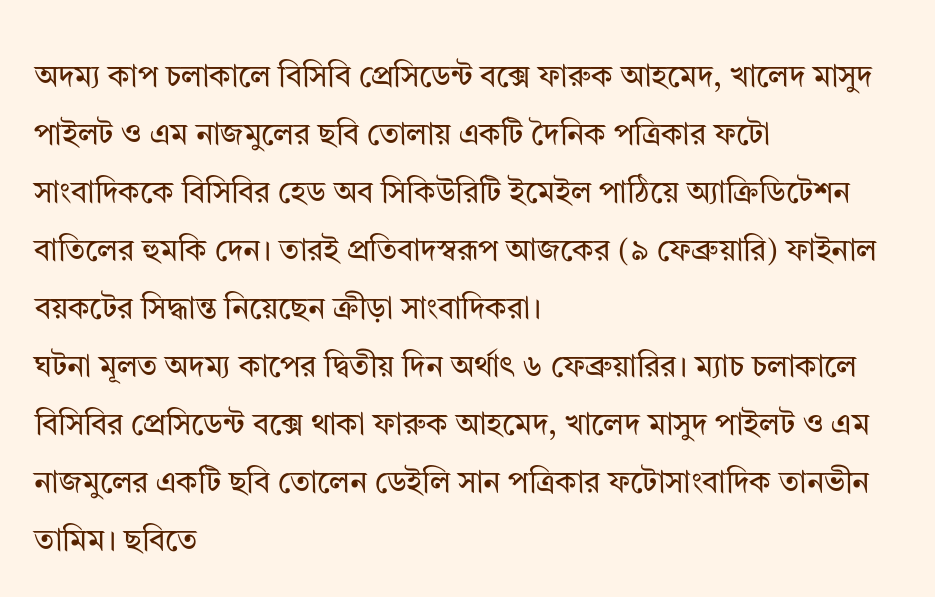অদম্য কাপ চলাকালে বিসিবি প্রেসিডেন্ট বক্সে ফারুক আহমেদ, খালেদ মাসুদ পাইলট ও এম নাজমুলের ছবি তোলায় একটি দৈনিক পত্রিকার ফটো সাংবাদিককে বিসিবির হেড অব সিকিউরিটি ইমেইল পাঠিয়ে অ্যাক্রিডিটেশন বাতিলের হুমকি দেন। তারই প্রতিবাদস্বরূপ আজকের (৯ ফেব্রুয়ারি) ফাইনাল বয়কটের সিদ্ধান্ত নিয়েছেন ক্রীড়া সাংবাদিকরা।
ঘটনা মূলত অদম্য কাপের দ্বিতীয় দিন অর্থাৎ ৬ ফেব্রুয়ারির। ম্যাচ চলাকালে বিসিবির প্রেসিডেন্ট বক্সে থাকা ফারুক আহমেদ, খালেদ মাসুদ পাইলট ও এম নাজমুলের একটি ছবি তোলেন ডেইলি সান পত্রিকার ফটোসাংবাদিক তানভীন তামিম। ছবিতে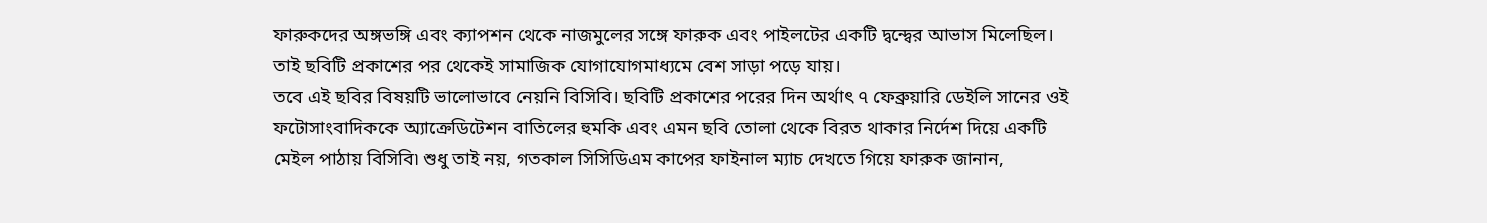ফারুকদের অঙ্গভঙ্গি এবং ক্যাপশন থেকে নাজমুলের সঙ্গে ফারুক এবং পাইলটের একটি দ্বন্দ্বের আভাস মিলেছিল। তাই ছবিটি প্রকাশের পর থেকেই সামাজিক যোগাযোগমাধ্যমে বেশ সাড়া পড়ে যায়।
তবে এই ছবির বিষয়টি ভালোভাবে নেয়নি বিসিবি। ছবিটি প্রকাশের পরের দিন অর্থাৎ ৭ ফেব্রুয়ারি ডেইলি সানের ওই ফটোসাংবাদিককে অ্যাক্রেডিটেশন বাতিলের হুমকি এবং এমন ছবি তোলা থেকে বিরত থাকার নির্দেশ দিয়ে একটি মেইল পাঠায় বিসিবি৷ শুধু তাই নয়, গতকাল সিসিডিএম কাপের ফাইনাল ম্যাচ দেখতে গিয়ে ফারুক জানান,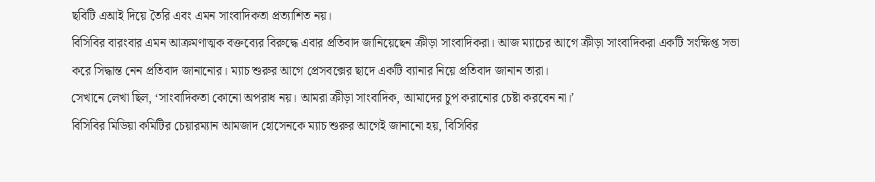ছবিটি এআই দিয়ে তৈরি এবং এমন সাংবাদিকতা প্রত্যাশিত নয়।
বিসিবির বারংবার এমন আক্রমণাত্মক বক্তব্যের বিরুদ্ধে এবার প্রতিবাদ জানিয়েছেন ক্রীড়া সাংবাদিকরা। আজ ম্যাচের আগে ক্রীড়া সাংবাদিকরা একটি সংক্ষিপ্ত সভা করে সিদ্ধান্ত নেন প্রতিবাদ জানানোর। ম্যাচ শুরুর আগে প্রেসবক্সের ছাদে একটি ব্যানার নিয়ে প্রতিবাদ জানান তারা।
সেখানে লেখা ছিল, ‘সাংবাদিকতা কোনো অপরাধ নয়। আমরা ক্রীড়া সাংবাদিক, আমাদের চুপ করানোর চেষ্টা করবেন না।’
বিসিবির মিডিয়া কমিটির চেয়ারম্যান আমজাদ হোসেনকে ম্যাচ শুরুর আগেই জানানো হয়, বিসিবির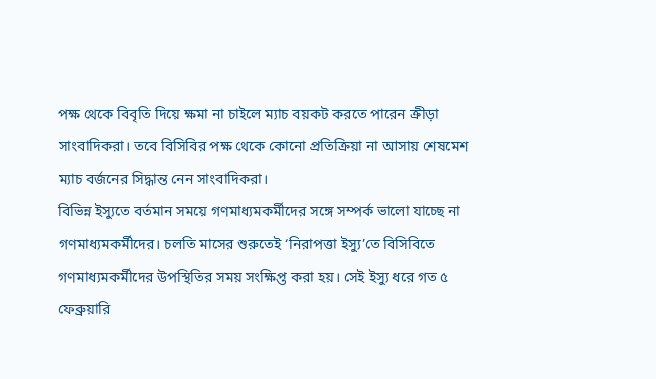পক্ষ থেকে বিবৃতি দিয়ে ক্ষমা না চাইলে ম্যাচ বয়কট করতে পারেন ক্রীড়া সাংবাদিকরা। তবে বিসিবির পক্ষ থেকে কোনো প্রতিক্রিয়া না আসায় শেষমেশ ম্যাচ বর্জনের সিদ্ধান্ত নেন সাংবাদিকরা।
বিভিন্ন ইস্যুতে বর্তমান সময়ে গণমাধ্যমকর্মীদের সঙ্গে সম্পর্ক ভালো যাচ্ছে না গণমাধ্যমকর্মীদের। চলতি মাসের শুরুতেই ‘নিরাপত্তা ইস্যু’তে বিসিবিতে গণমাধ্যমকর্মীদের উপস্থিতির সময় সংক্ষিপ্ত করা হয়। সেই ইস্যু ধরে গত ৫ ফেব্রুয়ারি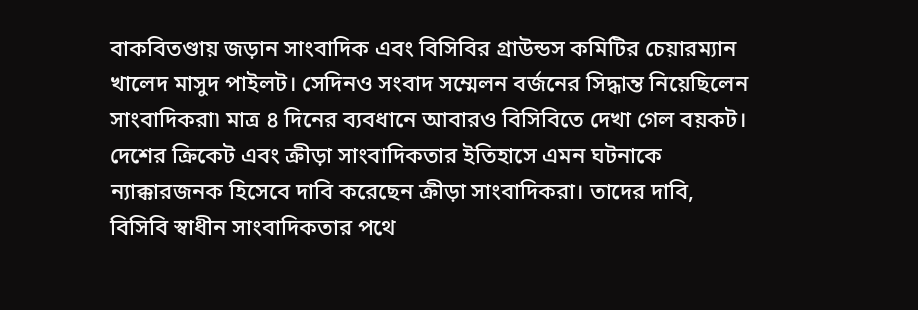বাকবিতণ্ডায় জড়ান সাংবাদিক এবং বিসিবির গ্রাউন্ডস কমিটির চেয়ারম্যান খালেদ মাসুদ পাইলট। সেদিনও সংবাদ সম্মেলন বর্জনের সিদ্ধান্ত নিয়েছিলেন সাংবাদিকরা৷ মাত্র ৪ দিনের ব্যবধানে আবারও বিসিবিতে দেখা গেল বয়কট।
দেশের ক্রিকেট এবং ক্রীড়া সাংবাদিকতার ইতিহাসে এমন ঘটনাকে ন্যাক্কারজনক হিসেবে দাবি করেছেন ক্রীড়া সাংবাদিকরা। তাদের দাবি, বিসিবি স্বাধীন সাংবাদিকতার পথে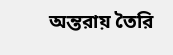অন্তরায় তৈরি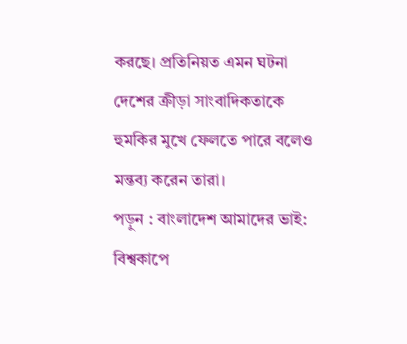করছে। প্রতিনিয়ত এমন ঘটনা দেশের ক্রীড়া সাংবাদিকতাকে হুমকির মুখে ফেলতে পারে বলেও মন্তব্য করেন তারা।
পড়ুন : বাংলাদেশ আমাদের ভাই: বিশ্বকাপে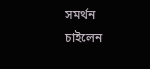সমর্থন চাইলেন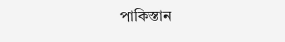পাকিস্তান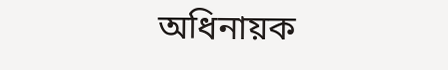অধিনায়ক